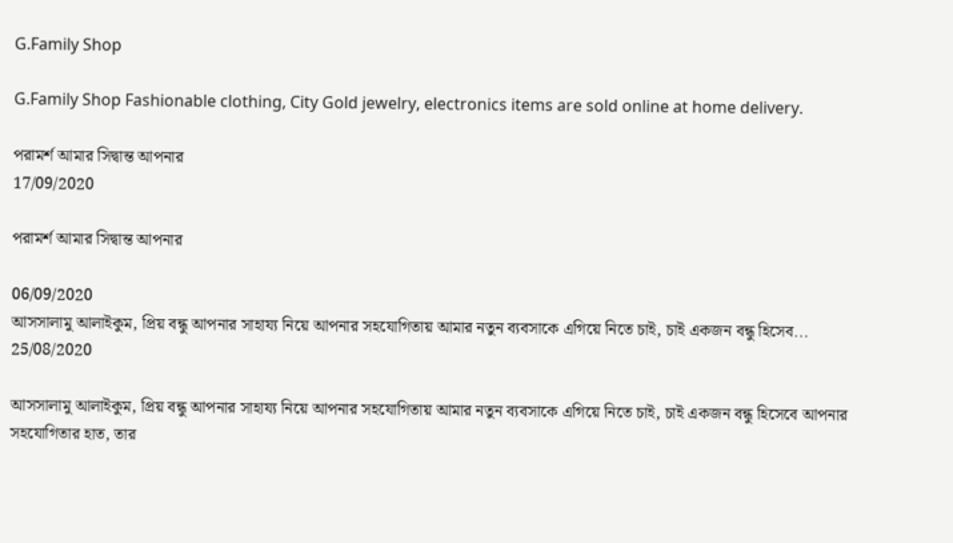G.Family Shop

G.Family Shop Fashionable clothing, City Gold jewelry, electronics items are sold online at home delivery.

পরামর্শ আমার সিদ্বান্ত আপনার
17/09/2020

পরামর্শ আমার সিদ্বান্ত আপনার

06/09/2020
আসসালামু আলাইকুম, প্রিয় বন্ধু আপনার সাহায্য নিয়ে আপনার সহযোগিতায় আমার নতুন ব্যবসাকে এগিয়ে নিতে চাই, চাই একজন বন্ধু হিসেব...
25/08/2020

আসসালামু আলাইকুম, প্রিয় বন্ধু আপনার সাহায্য নিয়ে আপনার সহযোগিতায় আমার নতুন ব্যবসাকে এগিয়ে নিতে চাই, চাই একজন বন্ধু হিসেবে আপনার সহযোগিতার হাত, তার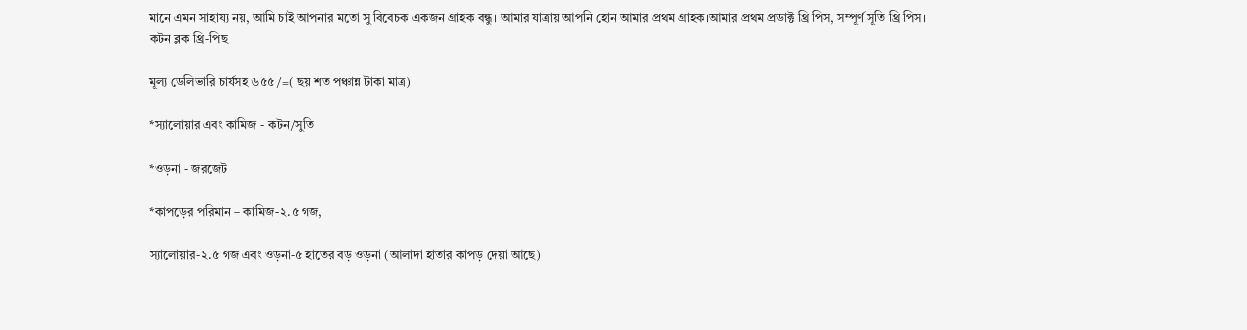মানে এমন সাহায্য নয়, আমি চাই আপনার মতো সু বিবেচক একজন গ্রাহক বন্ধু। আমার যাত্রায় আপনি হোন আমার প্রথম গ্রাহক।আমার প্রথম প্রডাক্ট থ্রি পিস, সম্পূর্ণ সূতি থ্রি পিস।
কটন ব্লক থ্রি-পিছ

মূল্য ডেলিভারি চার্যসহ ৬৫৫ /=( ছয় শত পঞ্চান্ন টাকা মাত্র)

*স্যালোয়ার এবং কামিজ - কটন/সুতি

*ওড়না - জরজেট

*কাপড়ের পরিমান – কামিজ-২.৫ গজ,

স্যালোয়ার-২.৫ গজ এবং ওড়না-৫ হাতের বড় ওড়না (আলাদা হাতার কাপড় দেয়া আছে)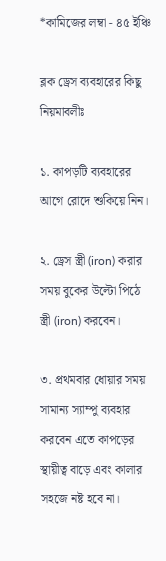*কামিজের লম্বা - ৪৫ ইঞ্চি

ব্লক ড্রেস ব্যবহারের কিছু নিয়মাবলীঃ

১. কাপড়টি ব্যবহারের আগে রোদে শুকিয়ে নিন।

২. ড্রেস স্ত্রী (iron) করার সময় বুকের উল্টো পিঠে স্ত্রী (iron) করবেন।

৩. প্ৰথমবার ধোয়ার সময় সামান্য স্যাম্পু ব্যবহার করবেন এতে কাপড়ের স্থায়ীত্ব বাড়ে এবং কালার সহজে নষ্ট হবে না।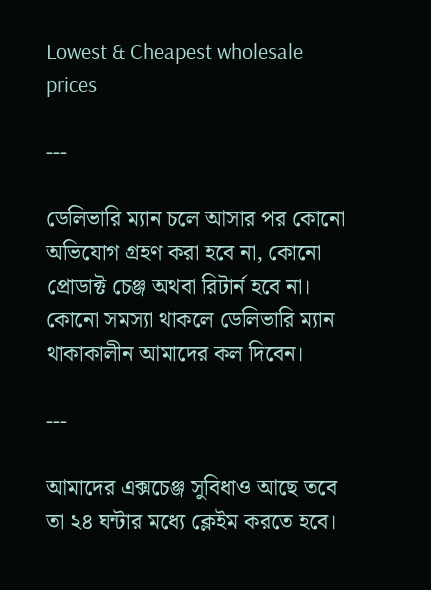Lowest & Cheapest wholesale prices

---

ডেলিভারি ম্যান চলে আসার পর কোনো অভিযোগ গ্রহণ করা হবে না, কোনো প্রোডাক্ট চেঞ্জ অথবা রিটার্ন হবে না। কোনো সমস্যা থাকলে ডেলিভারি ম্যান থাকাকালীন আমাদের কল দিবেন।

---

আমাদের এক্সচেঞ্জ সুবিধাও আছে তবে তা ২৪ ঘন্টার মধ্যে ক্লেইম করতে হবে।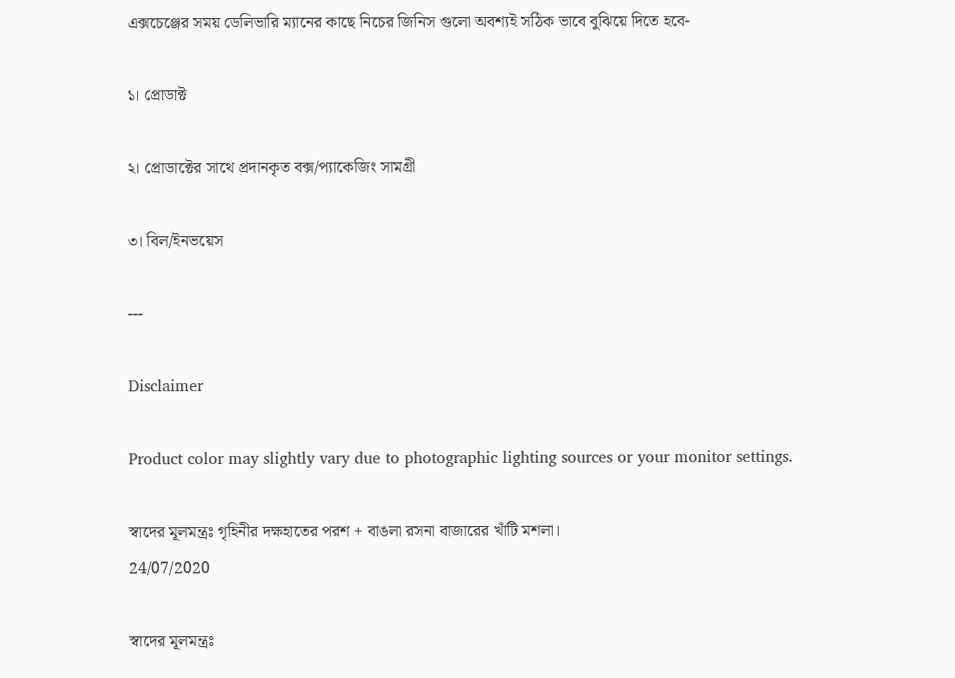এক্সচেঞ্জের সময় ডেলিভারি ম্যানের কাছে নিচের জিনিস গুলো অবশ্যই সঠিক ভাবে বুঝিয়ে দিতে হবে-

১। প্রোডাক্ট

২। প্রোডাক্টের সাথে প্রদানকৃত বক্স/প্যাকেজিং সামগ্রী

৩। বিল/ইনভয়েস

---

Disclaimer

Product color may slightly vary due to photographic lighting sources or your monitor settings.

স্বাদের মূলমন্ত্রঃ গৃহিনীর দক্ষহাতের পরশ + বাঙলা রসনা বাজারের খাঁটি মশলা।
24/07/2020

স্বাদের মূলমন্ত্রঃ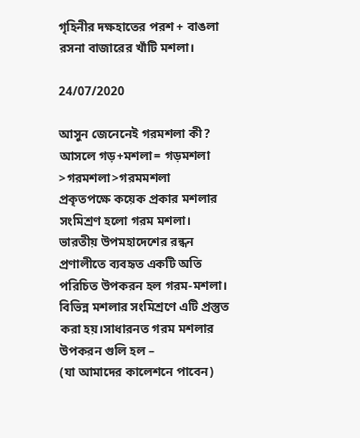গৃহিনীর দক্ষহাতের পরশ + বাঙলা রসনা বাজারের খাঁটি মশলা।

24/07/2020

আসুন জেনেনেই গরমশলা কী?
আসলে গড়+মশলা= গড়মশলা >গরমশলা>গরমমশলা
প্রকৃতপক্ষে কয়েক প্রকার মশলার সংমিশ্রণ হলো গরম মশলা।
ভারতীয় উপমহাদেশের রন্ধন প্রণালীতে ব্যবহৃত একটি অতি পরিচিত উপকরন হল গরম-মশলা। বিভিন্ন মশলার সংমিশ্রণে এটি প্রস্তুত করা হয়।সাধারনত গরম মশলার উপকরন গুলি হল –
(যা আমাদের কালেশনে পাবেন)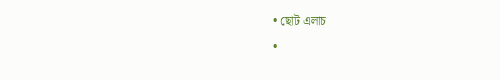• ছোট এলাচ
•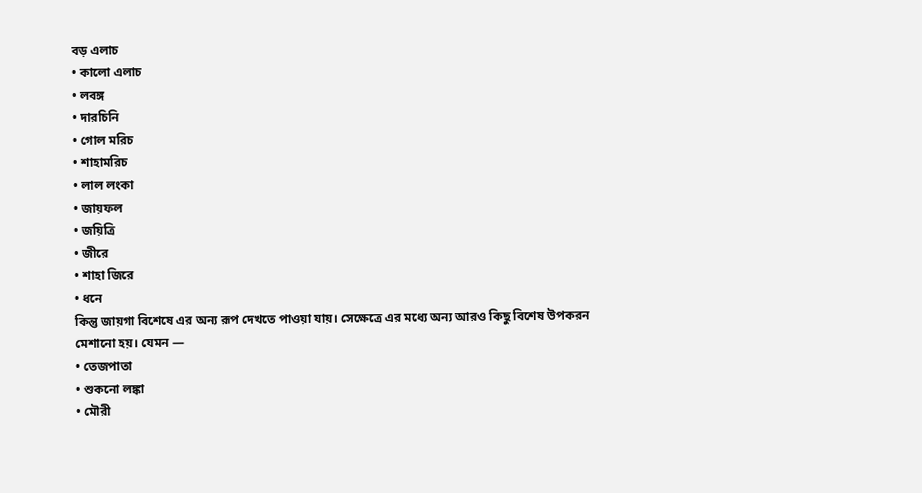বড় এলাচ
• কালো এলাচ
• লবঙ্গ
• দারচিনি
• গোল মরিচ
• শাহামরিচ
• লাল লংকা
• জায়ফল
• জয়িত্রি
• জীরে
• শাহা জিরে
• ধনে
কিন্তু জায়গা বিশেষে এর অন্য রূপ দেখতে পাওয়া যায়। সেক্ষেত্রে এর মধ্যে অন্য আরও কিছু বিশেষ উপকরন মেশানো হয়। যেমন —
• তেজপাতা
• শুকনো লঙ্কা
• মৌরী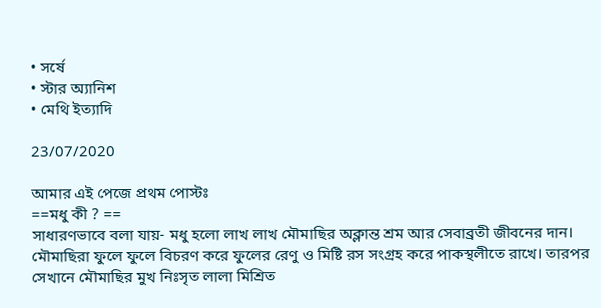• সর্ষে
• স্টার অ্যানিশ
• মেথি ইত্যাদি

23/07/2020

আমার এই পেজে প্রথম পোস্টঃ
==মধু কী ? ==
সাধারণভাবে বলা যায়- মধু হলো লাখ লাখ মৌমাছির অক্লান্ত শ্রম আর সেবাব্রতী জীবনের দান। মৌমাছিরা ফুলে ফুলে বিচরণ করে ফুলের রেণু ও মিষ্টি রস সংগ্রহ করে পাকস্থলীতে রাখে। তারপর সেখানে মৌমাছির মুখ নিঃসৃত লালা মিশ্রিত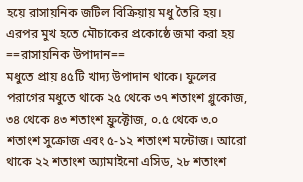হয়ে রাসায়নিক জটিল বিক্রিয়ায় মধু তৈরি হয়। এরপর মুখ হতে মৌচাকের প্রকোষ্ঠে জমা করা হয়
==রাসায়নিক উপাদান==
মধুতে প্রায় ৪৫টি খাদ্য উপাদান থাকে। ফুলের পরাগের মধুতে থাকে ২৫ থেকে ৩৭ শতাংশ গ্লুকোজ, ৩৪ থেকে ৪৩ শতাংশ ফ্রুক্টোজ, ০.৫ থেকে ৩.০ শতাংশ সুক্রোজ এবং ৫-১২ শতাংশ মন্টোজ। আরো থাকে ২২ শতাংশ অ্যামাইনো এসিড, ২৮ শতাংশ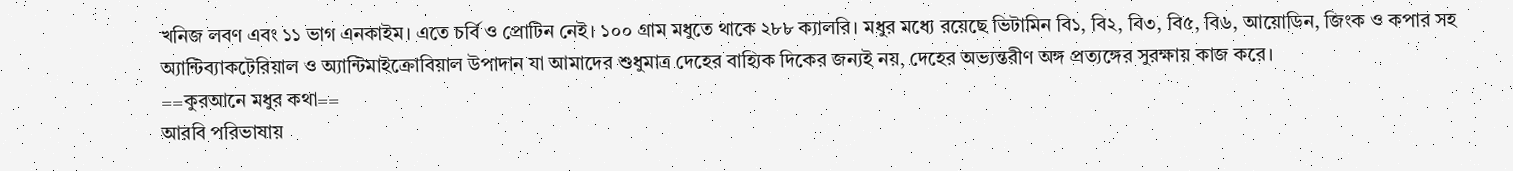খনিজ লবণ এবং ১১ ভাগ এনকাইম। এতে চর্বি ও প্রোটিন নেই। ১০০ গ্রাম মধুতে থাকে ২৮৮ ক্যালরি। মধুর মধ্যে রয়েছে ভিটামিন বি১, বি২, বি৩, বি৫, বি৬, আয়োডিন, জিংক ও কপার সহ অ্যান্টিব্যাকটেরিয়াল ও অ্যান্টিমাইক্রোবিয়াল উপাদান যা আমাদের শুধুমাত্র দেহের বাহ্যিক দিকের জন্যই নয়, দেহের অভ্যন্তরীণ অঙ্গ প্রত্যঙ্গের সুরক্ষায় কাজ করে।
==কুরআনে মধুর কথা==
আরবি পরিভাষায়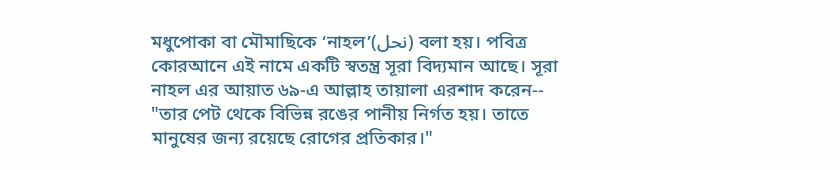মধুপোকা বা মৌমাছিকে ‘নাহল’(نحل) বলা হয়। পবিত্র কোরআনে এই নামে একটি স্বতন্ত্র সূরা বিদ্যমান আছে। সূরা নাহল এর আয়াত ৬৯-এ আল্লাহ তায়ালা এরশাদ করেন--
"তার পেট থেকে বিভিন্ন রঙের পানীয় নির্গত হয়। তাতে মানুষের জন্য রয়েছে রোগের প্রতিকার।"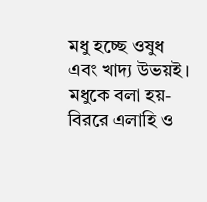মধু হচ্ছে ওষুধ এবং খাদ্য উভয়ই। মধুকে বলা হয়- বিররে এলাহি ও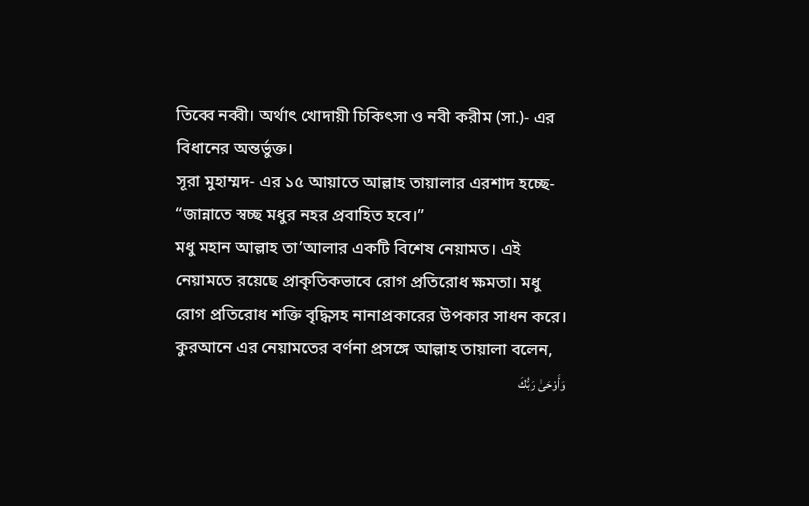তিব্বে নব্বী। অর্থাৎ খোদায়ী চিকিৎসা ও নবী করীম (সা.)- এর বিধানের অন্তর্ভুক্ত।
সূরা মুহাম্মদ- এর ১৫ আয়াতে আল্লাহ তায়ালার এরশাদ হচ্ছে- “জান্নাতে স্বচ্ছ মধুর নহর প্রবাহিত হবে।”
মধু মহান আল্লাহ তা’আলার একটি বিশেষ নেয়ামত। এই নেয়ামতে রয়েছে প্রাকৃতিকভাবে রোগ প্রতিরোধ ক্ষমতা। মধু রোগ প্রতিরোধ শক্তি বৃদ্ধিসহ নানাপ্রকারের উপকার সাধন করে। কুরআনে এর নেয়ামতের বর্ণনা প্রসঙ্গে আল্লাহ তায়ালা বলেন,
وَأَوْحَىٰ رَبُّكَ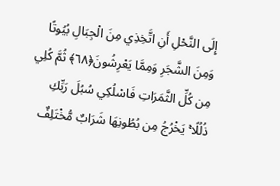إِلَى النَّحْلِ أَنِ اتَّخِذِي مِنَ الْجِبَالِ بُيُوتًا وَمِنَ الشَّجَرِ وَمِمَّا يَعْرِشُونَ﴿٦٨﴾ ثُمَّ كُلِي مِن كُلِّ الثَّمَرَاتِ فَاسْلُكِي سُبُلَ رَبِّكِ ذُلُلًا ۚ يَخْرُجُ مِن بُطُونِهَا شَرَابٌ مُّخْتَلِفٌ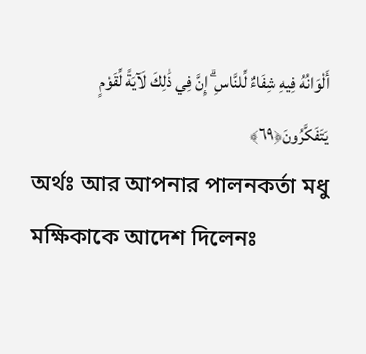أَلْوَانُهُ فِيهِ شِفَاءٌ لِّلنَّاسِ ۗ إِنَّ فِي ذَٰلِكَ لَآيَةً لِّقَوْمٍ يَتَفَكَّرُونَ﴿٦٩﴾
অর্থঃ আর আপনার পালনকর্তা মধু মক্ষিকাকে আদেশ দিলেনঃ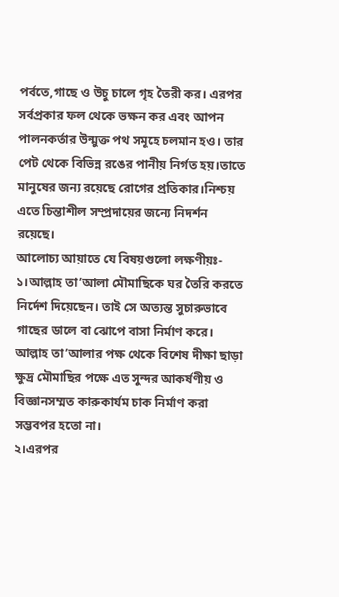পর্বতে,গাছে ও উচু চালে গৃহ তৈরী কর। এরপর সর্বপ্রকার ফল থেকে ভক্ষন কর এবং আপন পালনকর্তার উন্মুক্ত পথ সমূহে চলমান হও। তার পেট থেকে বিভিন্ন রঙের পানীয় নির্গত হয়।তাতে মানুষের জন্য রয়েছে রোগের প্রতিকার।নিশ্চয় এতে চিন্তাশীল সম্প্রদায়ের জন্যে নিদর্শন রয়েছে।
আলোচ্য আয়াতে যে বিষয়গুলো লক্ষণীয়ঃ-
১।আল্লাহ তা’আলা মৌমাছিকে ঘর তৈরি করতে নির্দেশ দিয়েছেন। তাই সে অত্যন্ত সুচারুভাবে গাছের ডালে বা ঝোপে বাসা নির্মাণ করে। আল্লাহ তা’আলার পক্ষ থেকে বিশেষ দীক্ষা ছাড়া ক্ষুদ্র মৌমাছির পক্ষে এত সুন্দর আকর্ষণীয় ও বিজ্ঞানসম্মত কারুকার্যম চাক নির্মাণ করা সম্ভবপর হতো না।
২।এরপর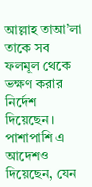আল্লাহ তাআ’লা তাকে সব ফলমূল থেকে ভক্ষণ করার নির্দেশ দিয়েছেন। পাশাপাশি এ আদেশও দিয়েছেন, যেন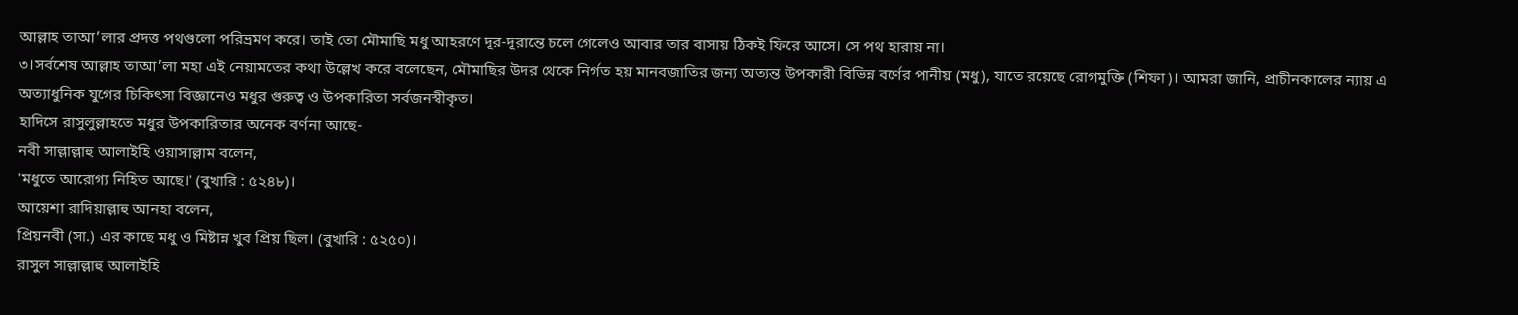আল্লাহ তাআ’লার প্রদত্ত পথগুলো পরিভ্রমণ করে। তাই তো মৌমাছি মধু আহরণে দূর-দূরান্তে চলে গেলেও আবার তার বাসায় ঠিকই ফিরে আসে। সে পথ হারায় না।
৩।সর্বশেষ আল্লাহ তাআ’লা মহা এই নেয়ামতের কথা উল্লেখ করে বলেছেন, মৌমাছির উদর থেকে নির্গত হয় মানবজাতির জন্য অত্যন্ত উপকারী বিভিন্ন বর্ণের পানীয় (মধু), যাতে রয়েছে রোগমুক্তি (শিফা)। আমরা জানি, প্রাচীনকালের ন্যায় এ অত্যাধুনিক যুগের চিকিৎসা বিজ্ঞানেও মধুর গুরুত্ব ও উপকারিতা সর্বজনস্বীকৃত।
হাদিসে রাসুলুল্লাহতে মধুর উপকারিতার অনেক বর্ণনা আছে-
নবী সাল্লাল্লাহু আলাইহি ওয়াসাল্লাম বলেন,
'মধুতে আরোগ্য নিহিত আছে।' (বুখারি : ৫২৪৮)।
আয়েশা রাদিয়াল্লাহু আনহা বলেন,
প্রিয়নবী (সা.) এর কাছে মধু ও মিষ্টান্ন খুব প্রিয় ছিল। (বুখারি : ৫২৫০)।
রাসুল সাল্লাল্লাহু আলাইহি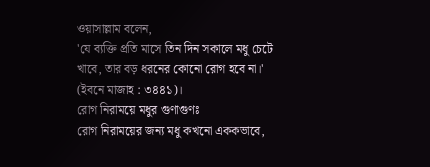ওয়াসাল্লাম বলেন,
'যে ব্যক্তি প্রতি মাসে তিন দিন সকালে মধু চেটে খাবে, তার বড় ধরনের কোনো রোগ হবে না।' (ইবনে মাজাহ : ৩৪৪১)।
রোগ নিরাময়ে মধুর গুণাগুণঃ
রোগ নিরাময়ের জন্য মধু কখনো এককভাবে,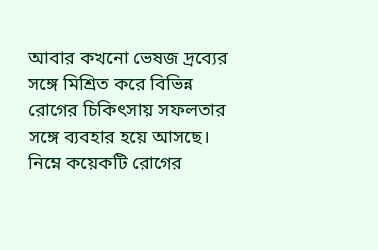আবার কখনো ভেষজ দ্রব্যের সঙ্গে মিশ্রিত করে বিভিন্ন রোগের চিকিৎসায় সফলতার সঙ্গে ব্যবহার হয়ে আসছে। নিম্নে কয়েকটি রোগের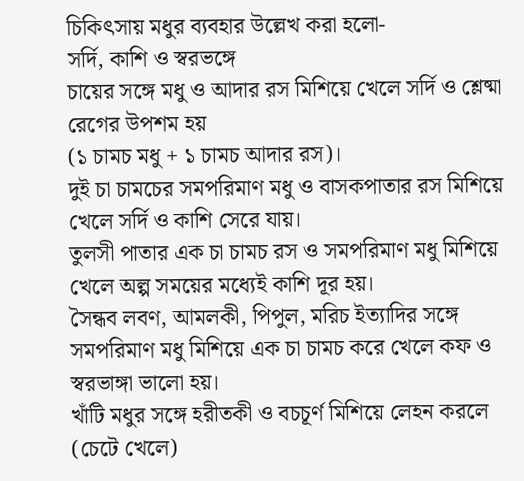চিকিৎসায় মধুর ব্যবহার উল্লেখ করা হলো-
সর্দি, কাশি ও স্বরভঙ্গে
চায়ের সঙ্গে মধু ও আদার রস মিশিয়ে খেলে সর্দি ও শ্লেষ্মা রেগের উপশম হয়
(১ চামচ মধু + ১ চামচ আদার রস)।
দুই চা চামচের সমপরিমাণ মধু ও বাসকপাতার রস মিশিয়ে খেলে সর্দি ও কাশি সেরে যায়।
তুলসী পাতার এক চা চামচ রস ও সমপরিমাণ মধু মিশিয়ে খেলে অল্প সময়ের মধ্যেই কাশি দূর হয়।
সৈন্ধব লবণ, আমলকী, পিপুল, মরিচ ইত্যাদির সঙ্গে সমপরিমাণ মধু মিশিয়ে এক চা চামচ করে খেলে কফ ও স্বরভাঙ্গা ভালো হয়।
খাঁটি মধুর সঙ্গে হরীতকী ও বচচূর্ণ মিশিয়ে লেহন করলে (চেটে খেলে)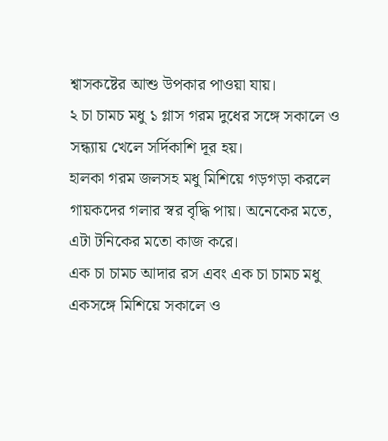শ্বাসকষ্টের আশু উপকার পাওয়া যায়।
২ চা চামচ মধু ১ গ্লাস গরম দুধের সঙ্গে সকালে ও সন্ধ্যায় খেলে সর্দিকাশি দূর হয়।
হালকা গরম জলসহ মধু মিশিয়ে গড়গড়া করলে গায়কদের গলার স্বর বৃদ্ধি পায়। অনেকের মতে, এটা টনিকের মতো কাজ করে।
এক চা চামচ আদার রস এবং এক চা চামচ মধু একসঙ্গে মিশিয়ে সকালে ও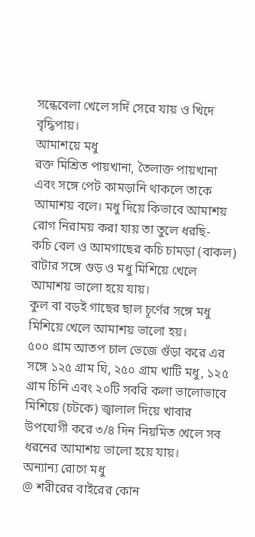সন্ধেবেলা খেলে সর্দি সেরে যায় ও খিদে বৃদ্ধিপায়।
আমাশয়ে মধু
রক্ত মিশ্রিত পায়খানা, তৈলাক্ত পায়খানা এবং সঙ্গে পেট কামড়ানি থাকলে তাকে আমাশয় বলে। মধু দিয়ে কিভাবে আমাশয় রোগ নিরাময় করা যায় তা তুলে ধরছি-
কচি বেল ও আমগাছের কচি চামড়া (বাকল) বাটার সঙ্গে গুড় ও মধু মিশিয়ে খেলে আমাশয় ভালো হয়ে যায়।
কুল বা বড়ই গাছের ছাল চূর্ণের সঙ্গে মধু মিশিয়ে খেলে আমাশয় ভালো হয়।
৫০০ গ্রাম আতপ চাল ভেজে গুঁড়া করে এর সঙ্গে ১২৫ গ্রাম ঘি, ২৫০ গ্রাম খাটি মধু, ১২৫ গ্রাম চিনি এবং ২০টি সবরি কলা ভালোভাবে মিশিয়ে (চটকে) জ্বালাল দিয়ে খাবার উপযোগী করে ৩/৪ দিন নিয়মিত খেলে সব ধরনের আমাশয় ভালো হয়ে যায়।
অন্যান্য রোগে মধু
@ শরীরের বাইরের কোন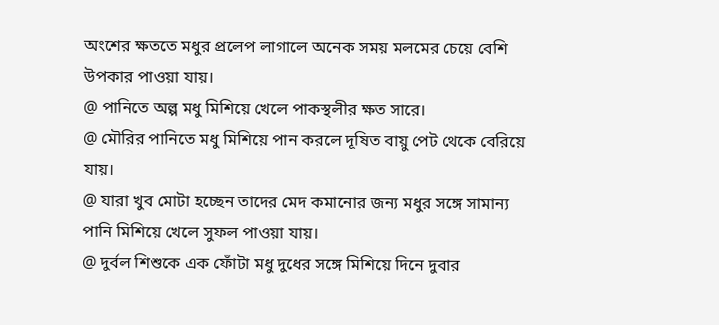অংশের ক্ষততে মধুর প্রলেপ লাগালে অনেক সময় মলমের চেয়ে বেশি উপকার পাওয়া যায়।
@ পানিতে অল্প মধু মিশিয়ে খেলে পাকস্থলীর ক্ষত সারে।
@ মৌরির পানিতে মধু মিশিয়ে পান করলে দূষিত বায়ু পেট থেকে বেরিয়ে যায়।
@ যারা খুব মোটা হচ্ছেন তাদের মেদ কমানোর জন্য মধুর সঙ্গে সামান্য পানি মিশিয়ে খেলে সুফল পাওয়া যায়।
@ দুর্বল শিশুকে এক ফোঁটা মধু দুধের সঙ্গে মিশিয়ে দিনে দুবার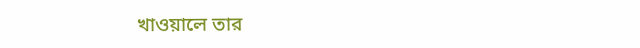খাওয়ালে তার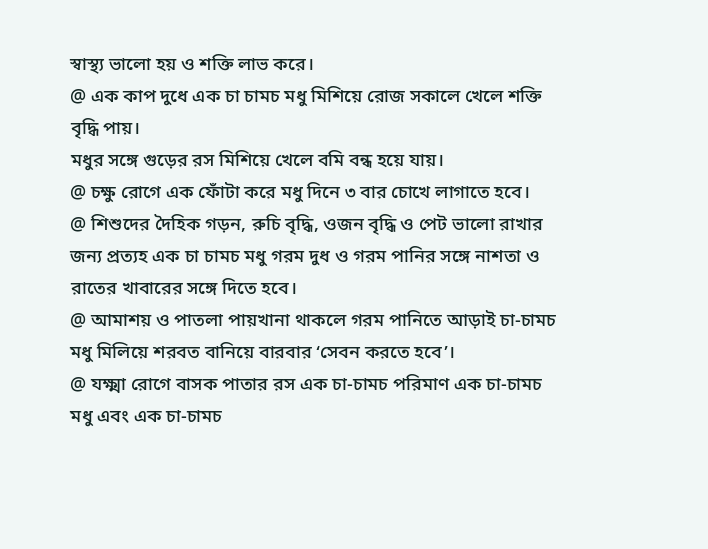স্বাস্থ্য ভালো হয় ও শক্তি লাভ করে।
@ এক কাপ দুধে এক চা চামচ মধু মিশিয়ে রোজ সকালে খেলে শক্তি বৃদ্ধি পায়।
মধুর সঙ্গে গুড়ের রস মিশিয়ে খেলে বমি বন্ধ হয়ে যায়।
@ চক্ষু রোগে এক ফোঁটা করে মধু দিনে ৩ বার চোখে লাগাতে হবে।
@ শিশুদের দৈহিক গড়ন, রুচি বৃদ্ধি, ওজন বৃদ্ধি ও পেট ভালো রাখার জন্য প্রত্যহ এক চা চামচ মধু গরম দুধ ও গরম পানির সঙ্গে নাশতা ও রাতের খাবারের সঙ্গে দিতে হবে।
@ আমাশয় ও পাতলা পায়খানা থাকলে গরম পানিতে আড়াই চা-চামচ মধু মিলিয়ে শরবত বানিয়ে বারবার ‘সেবন করতে হবে’।
@ যক্ষ্মা রোগে বাসক পাতার রস এক চা-চামচ পরিমাণ এক চা-চামচ মধু এবং এক চা-চামচ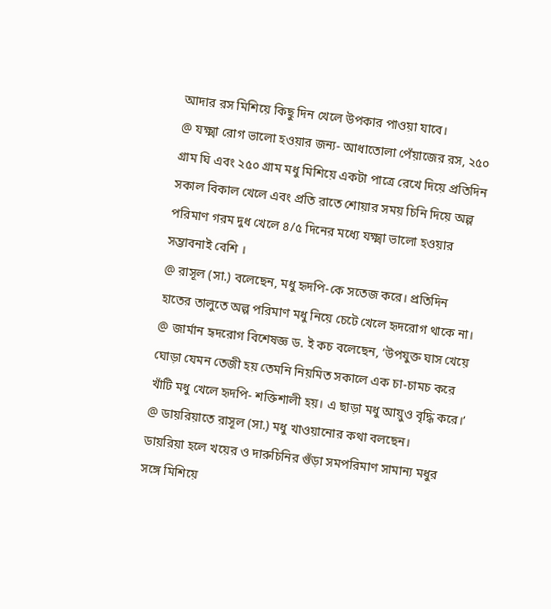আদার রস মিশিয়ে কিছু দিন খেলে উপকার পাওয়া যাবে।
@ যক্ষ্মা রোগ ভালো হওয়ার জন্য- আধাতোলা পেঁয়াজের রস, ২৫০ গ্রাম ঘি এবং ২৫০ গ্রাম মধু মিশিয়ে একটা পাত্রে রেখে দিয়ে প্রতিদিন সকাল বিকাল খেলে এবং প্রতি রাতে শোয়ার সময় চিনি দিয়ে অল্প পরিমাণ গরম দুধ খেলে ৪/৫ দিনের মধ্যে যক্ষ্মা ভালো হওয়ার সম্ভাবনাই বেশি ।
@ রাসূল (সা.) বলেছেন, মধু হৃদপি-কে সতেজ করে। প্রতিদিন হাতের তালুতে অল্প পরিমাণ মধু নিয়ে চেটে খেলে হৃদরোগ থাকে না।
@ জার্মান হৃদরোগ বিশেষজ্ঞ ড. ই কচ বলেছেন, ‘উপযুক্ত ঘাস খেয়ে ঘোড়া যেমন তেজী হয় তেমনি নিয়মিত সকালে এক চা-চামচ করে খাঁটি মধু খেলে হৃদপি- শক্তিশালী হয়। এ ছাড়া মধু আয়ুও বৃদ্ধি করে।’
@ ডায়রিয়াতে রাসূল (সা.) মধু খাওয়ানোর কথা বলছেন।
ডায়রিয়া হলে খয়ের ও দারুচিনির গুঁড়া সমপরিমাণ সামান্য মধুর সঙ্গে মিশিয়ে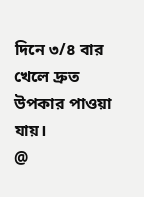দিনে ৩/৪ বার খেলে দ্রুত উপকার পাওয়া যায়।
@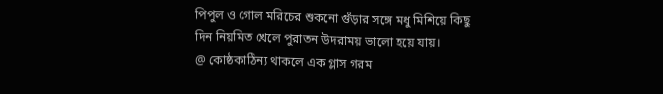পিপুল ও গোল মরিচের শুকনো গুঁড়ার সঙ্গে মধু মিশিয়ে কিছু দিন নিয়মিত খেলে পুরাতন উদরাময় ভালো হয়ে যায়।
@ কোষ্ঠকাঠিন্য থাকলে এক গ্লাস গরম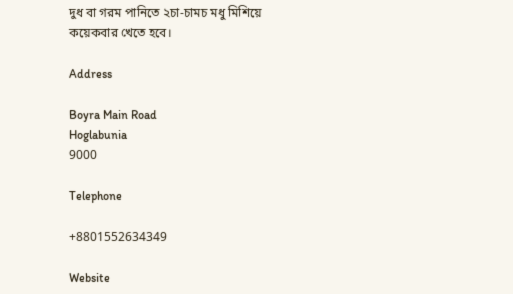দুধ বা গরম পানিতে ২চা-চামচ মধু মিশিয়ে কয়েকবার খেতে হবে।

Address

Boyra Main Road
Hoglabunia
9000

Telephone

+8801552634349

Website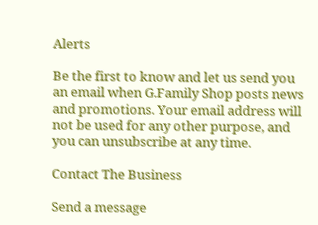Alerts

Be the first to know and let us send you an email when G.Family Shop posts news and promotions. Your email address will not be used for any other purpose, and you can unsubscribe at any time.

Contact The Business

Send a message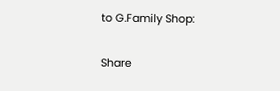to G.Family Shop:

Share